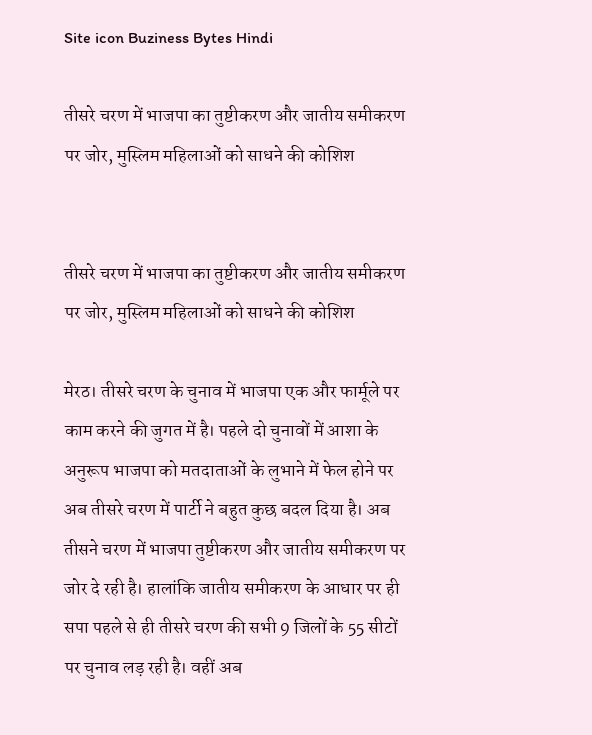Site icon Buziness Bytes Hindi

तीसरे चरण में भाजपा का तुष्टीकरण और जातीय समीकरण पर जोर, मुस्लिम महिलाओं को साधने की कोशिश


तीसरे चरण में भाजपा का तुष्टीकरण और जातीय समीकरण पर जोर, मुस्लिम महिलाओं को साधने की कोशिश

मेरठ। तीसरे चरण के चुनाव में भाजपा एक और फार्मूले पर काम करने की जुगत में है। पहले दो चुनावों में आशा के अनुरूप भाजपा को मतदाताओं के लुभाने में फेल होने पर अब तीसरे चरण में पार्टी ने बहुत कुछ बदल दिया है। अब तीसने चरण में भाजपा तुष्टीकरण और जातीय समीकरण पर जोर दे रही है। हालांकि जातीय समीकरण के आधार पर ही सपा पहले से ही तीसरे चरण की सभी 9 जिलों के 55 सीटों पर चुनाव लड़ रही है। वहीं अब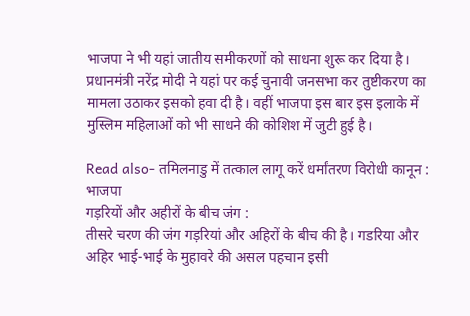भाजपा ने भी यहां जातीय समीकरणों को साधना शुरू कर दिया है। प्रधानमंत्री नरेंद्र मोदी ने यहां पर कई चुनावी जनसभा कर तुष्टीकरण का मामला उठाकर इसको हवा दी है। वहीं भाजपा इस बार इस इलाके में मुस्लिम महिलाओं को भी साधने की कोशिश में जुटी हुई है।

Read also- तमिलनाडु में तत्काल लागू करें धर्मांतरण विरोधी कानून : भाजपा
गड़रियों और अहीरों के बीच जंग :
तीसरे चरण की जंग गड़रियां और अहिरों के बीच की है। गडरिया और अहिर भाई-भाई के मुहावरे की असल पहचान इसी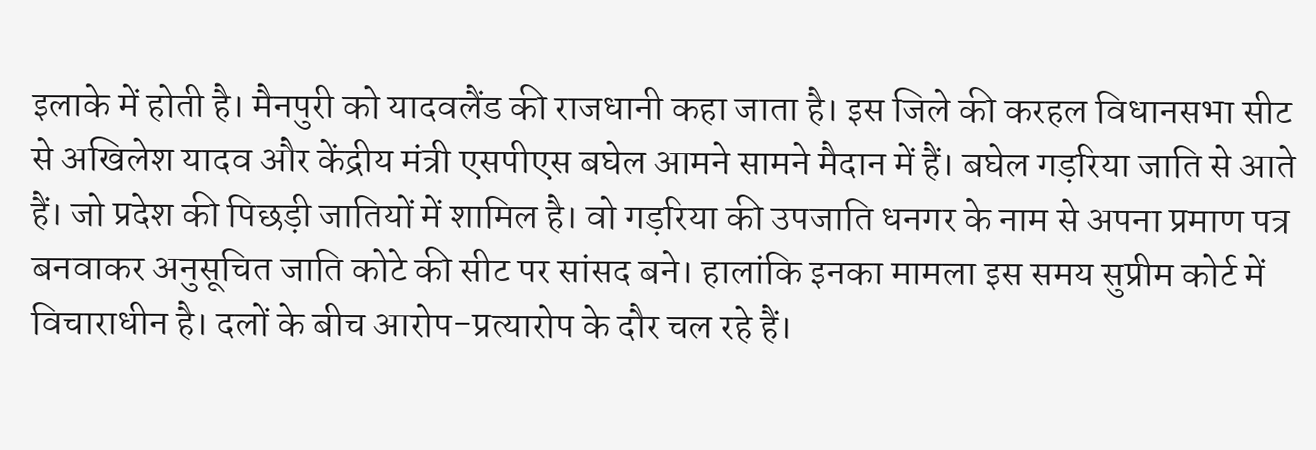इलाके में होती है। मैनपुरी को यादवलैंड की राजधानी कहा जाता है। इस जिले की करहल विधानसभा सीट से अखिलेश यादव और केंद्रीय मंत्री एसपीएस बघेल आमने सामने मैदान में हैं। बघेल गड़रिया जाति से आते हैं। जो प्रदेश की पिछड़ी जातियों में शामिल है। वो गड़रिया की उपजाति धनगर के नाम से अपना प्रमाण पत्र बनवाकर अनुसूचित जाति कोटे की सीट पर सांसद बने। हालांकि इनका मामला इस समय सुप्रीम कोर्ट में विचाराधीन है। दलों के बीच आरोप-प्रत्यारोप के दौर चल रहे हैं।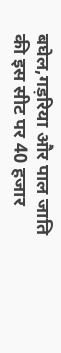बघेल,गड़रिया और पाल जाति की इस सीट पर 40 हजार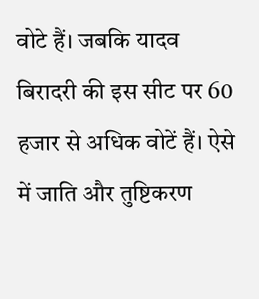वोटे हैं। जबकि यादव बिरादरी की इस सीट पर 60 हजार से अधिक वोटें हैं। ऐसे में जाति और तुष्टिकरण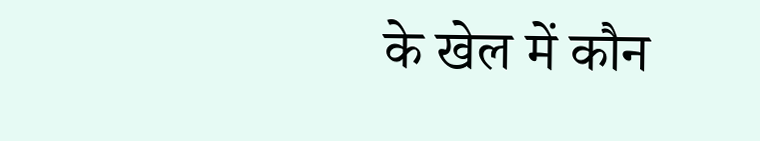के खेल में कौन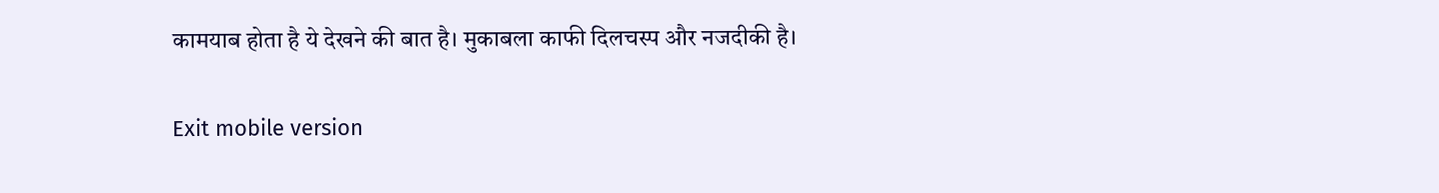कामयाब होता है ये देखने की बात है। मुकाबला काफी दिलचस्प और नजदीकी है।

Exit mobile version